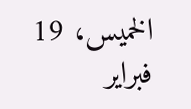الخميس، 19 فبراير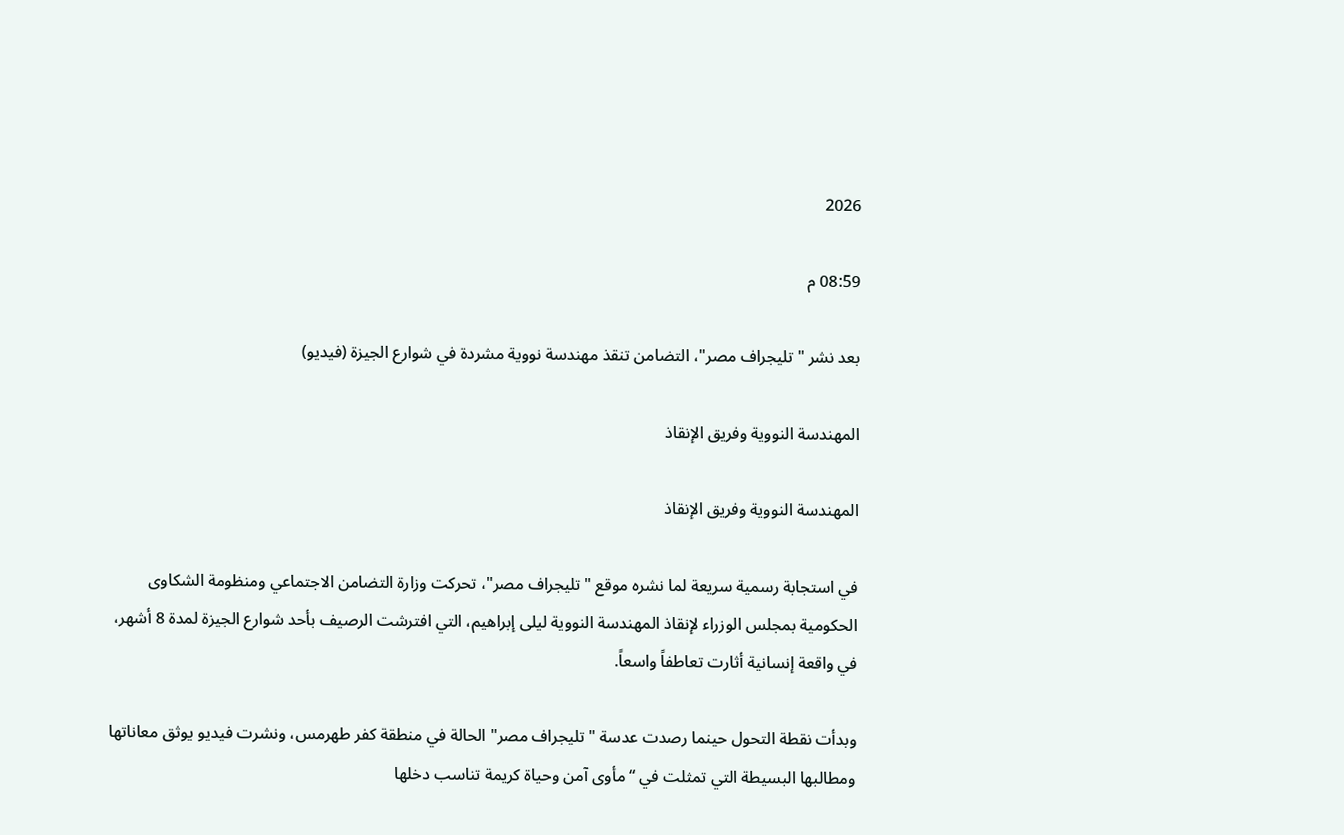2026

08:59 م

بعد نشر "تليجراف مصر"، التضامن تنقذ مهندسة نووية مشردة في شوارع الجيزة (فيديو)

المهندسة النووية وفريق الإنقاذ

المهندسة النووية وفريق الإنقاذ

في استجابة رسمية سريعة لما نشره موقع "تليجراف مصر"، تحركت وزارة التضامن الاجتماعي ومنظومة الشكاوى الحكومية بمجلس الوزراء لإنقاذ المهندسة النووية ليلى إبراهيم، التي افترشت الرصيف بأحد شوارع الجيزة لمدة 8 أشهر، في واقعة إنسانية أثارت تعاطفاً واسعاً.

وبدأت نقطة التحول حينما رصدت عدسة "تليجراف مصر" الحالة في منطقة كفر طهرمس، ونشرت فيديو يوثق معاناتها ومطالبها البسيطة التي تمثلت في “مأوى آمن وحياة كريمة تناسب دخلها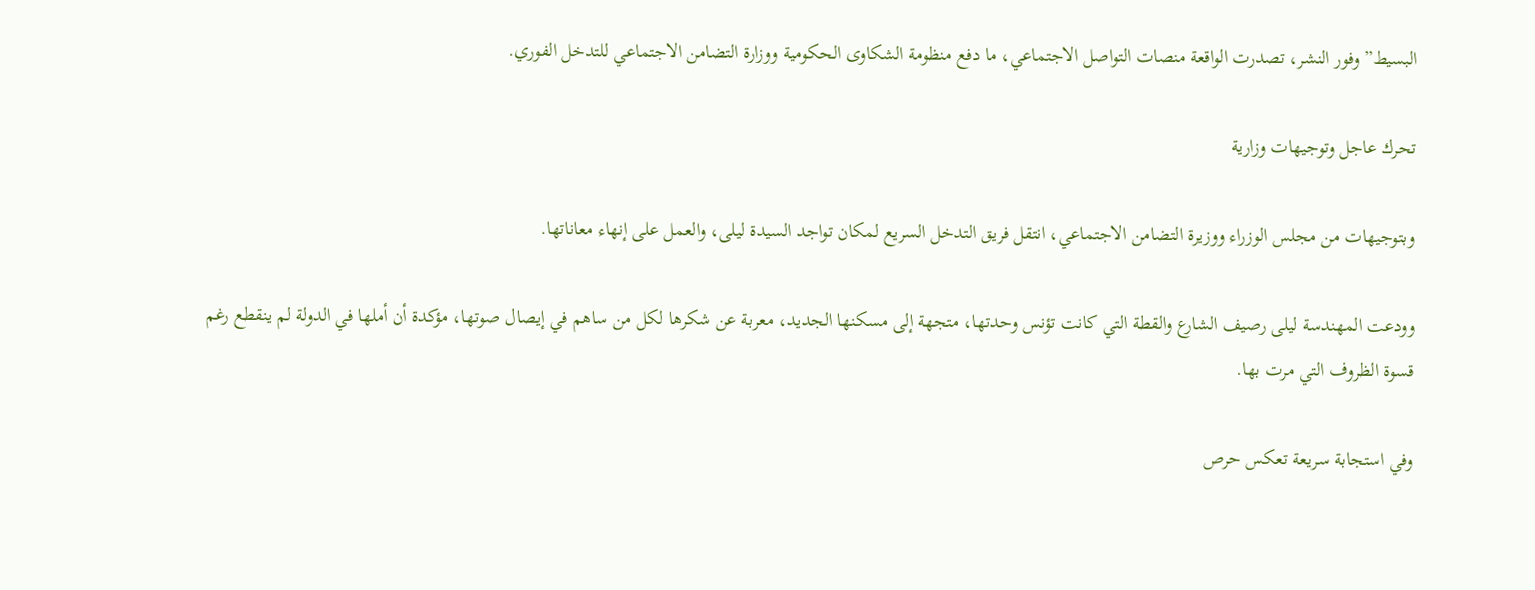البسيط” وفور النشر، تصدرت الواقعة منصات التواصل الاجتماعي، ما دفع منظومة الشكاوى الحكومية ووزارة التضامن الاجتماعي للتدخل الفوري.

تحرك عاجل وتوجيهات وزارية

وبتوجيهات من مجلس الوزراء ووزيرة التضامن الاجتماعي، انتقل فريق التدخل السريع لمكان تواجد السيدة ليلى، والعمل على إنهاء معاناتها.

وودعت المهندسة ليلى رصيف الشارع والقطة التي كانت تؤنس وحدتها، متجهة إلى مسكنها الجديد، معربة عن شكرها لكل من ساهم في إيصال صوتها، مؤكدة أن أملها في الدولة لم ينقطع رغم قسوة الظروف التي مرت بها.

وفي استجابة سريعة تعكس حرص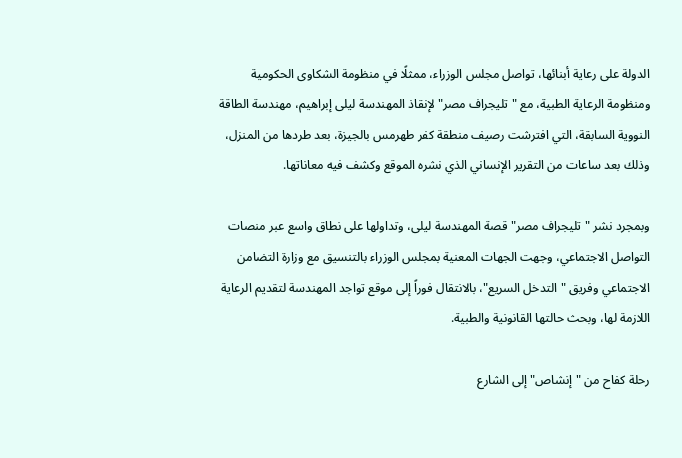الدولة على رعاية أبنائها، تواصل مجلس الوزراء، ممثلًا في منظومة الشكاوى الحكومية ومنظومة الرعاية الطبية، مع "تليجراف مصر" لإنقاذ المهندسة ليلى إبراهيم، مهندسة الطاقة النووية السابقة، التي افترشت رصيف منطقة كفر طهرمس بالجيزة، بعد طردها من المنزل، وذلك بعد ساعات من التقرير الإنساني الذي نشره الموقع وكشف فيه معاناتها.

وبمجرد نشر "تليجراف مصر" قصة المهندسة ليلى، وتداولها على نطاق واسع عبر منصات التواصل الاجتماعي، وجهت الجهات المعنية بمجلس الوزراء بالتنسيق مع وزارة التضامن الاجتماعي وفريق "التدخل السريع"، بالانتقال فوراً إلى موقع تواجد المهندسة لتقديم الرعاية اللازمة لها، وبحث حالتها القانونية والطبية.

رحلة كفاح من "إنشاص" إلى الشارع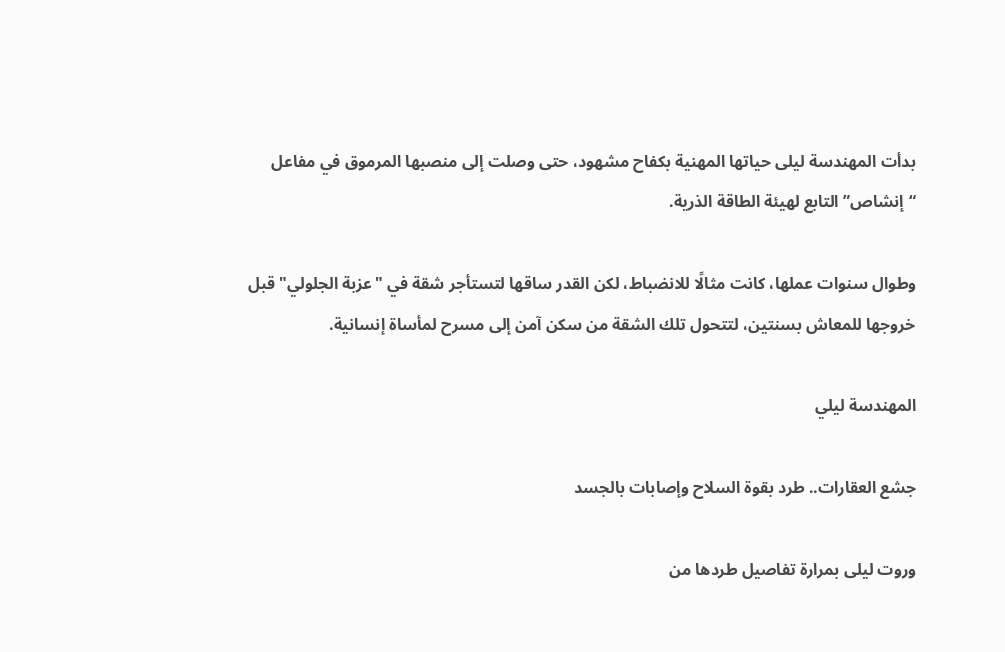بدأت المهندسة ليلى حياتها المهنية بكفاح مشهود، حتى وصلت إلى منصبها المرموق في مفاعل “إنشاص” التابع لهيئة الطاقة الذرية.

وطوال سنوات عملها، كانت مثالًا للانضباط، لكن القدر ساقها لتستأجر شقة في "عزبة الجلولي" قبل خروجها للمعاش بسنتين، لتتحول تلك الشقة من سكن آمن إلى مسرح لمأساة إنسانية.

المهندسة ليلي

جشع العقارات.. طرد بقوة السلاح وإصابات بالجسد

وروت ليلى بمرارة تفاصيل طردها من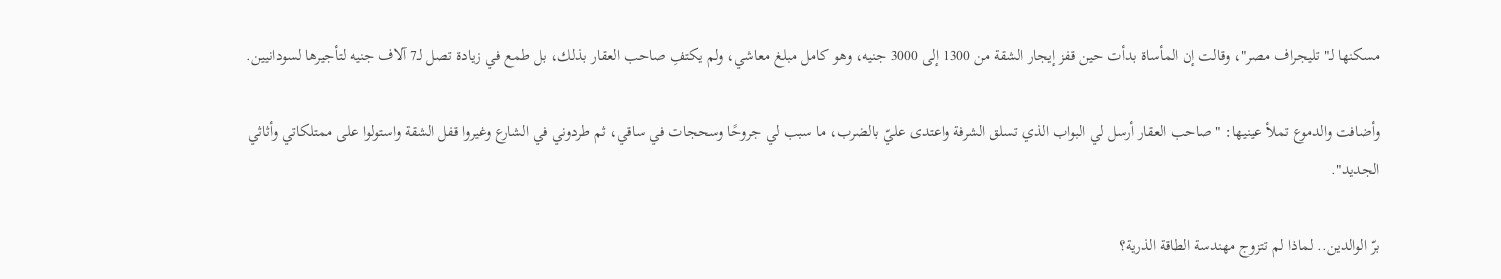مسكنها لـ"تليجراف مصر"، وقالت إن المأساة بدأت حين قفز إيجار الشقة من 1300 إلى 3000 جنيه، وهو كامل مبلغ معاشي، ولم يكتفِ صاحب العقار بذلك، بل طمع في زيادة تصل لـ7 آلاف جنيه لتأجيرها لسودانيين.

وأضافت والدموع تملأ عينيها: "صاحب العقار أرسل لي البواب الذي تسلق الشرفة واعتدى عليّ بالضرب، ما سبب لي جروحًا وسحجات في ساقي، ثم طردوني في الشارع وغيروا قفل الشقة واستولوا على ممتلكاتي وأثاثي الجديد".

برّ الوالدين.. لماذا لم تتزوج مهندسة الطاقة الذرية؟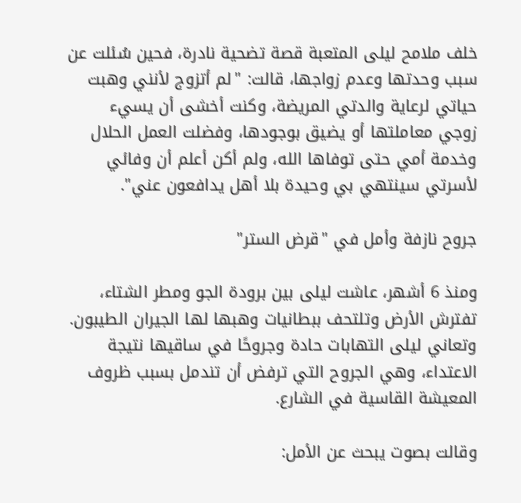خلف ملامح ليلى المتعبة قصة تضحية نادرة، فحين سُئلت عن سبب وحدتها وعدم زواجها، قالت: "لم أتزوج لأنني وهبت حياتي لرعاية والدتي المريضة، وكنت أخشى أن يسيء زوجي معاملتها أو يضيق بوجودها، وفضلت العمل الحلال وخدمة أمي حتى توفاها الله، ولم أكن أعلم أن وفائي لأسرتي سينتهي بي وحيدة بلا أهل يدافعون عني".

جروح نازفة وأمل في "قرض الستر"

ومنذ 6 أشهر، عاشت ليلى بين برودة الجو ومطر الشتاء، تفترش الأرض وتلتحف ببطانيات وهبها لها الجيران الطيبون. وتعاني ليلى التهابات حادة وجروحًا في ساقيها نتيجة الاعتداء، وهي الجروح التي ترفض أن تندمل بسبب ظروف المعيشة القاسية في الشارع.

وقالت بصوت يبحث عن الأمل: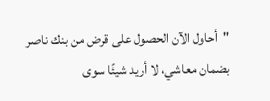"أحاول الآن الحصول على قرض من بنك ناصر بضمان معاشي، لا أريد شيئًا سوى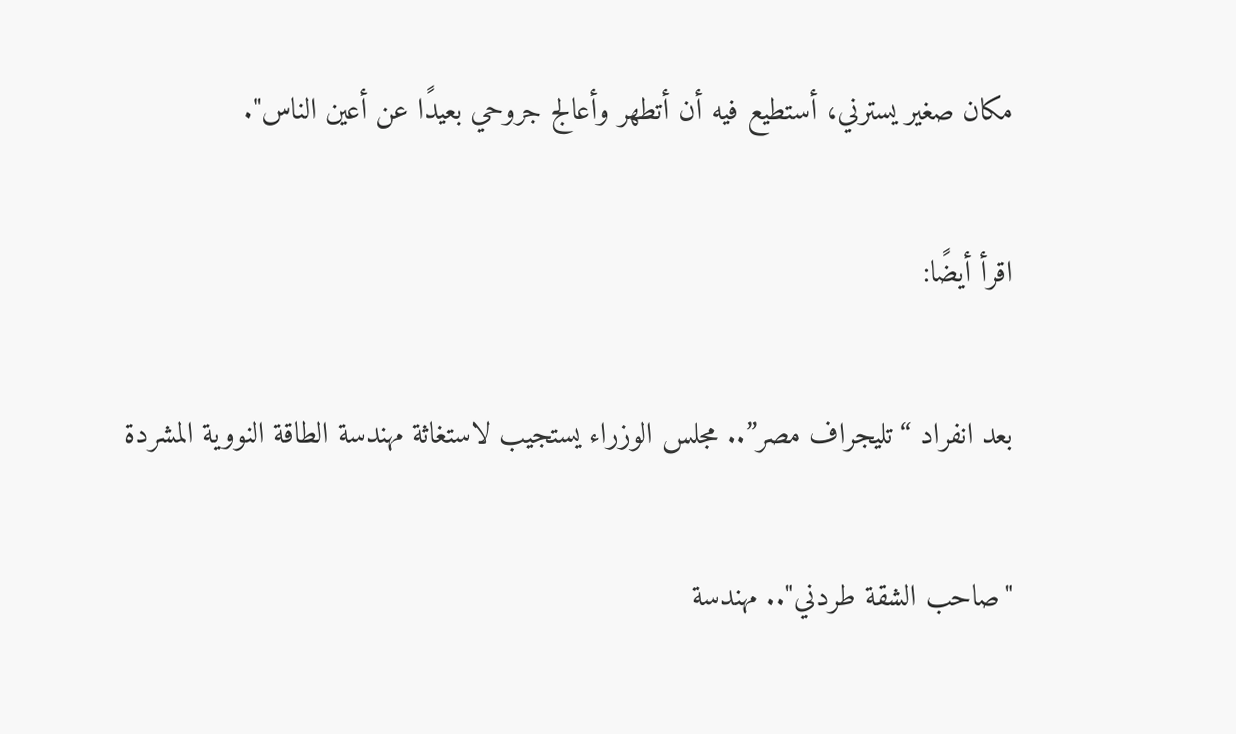مكان صغير يسترني، أستطيع فيه أن أتطهر وأعالج جروحي بعيدًا عن أعين الناس".

اقرأ أيضًا:

بعد انفراد “تليجراف مصر”.. مجلس الوزراء يستجيب لاستغاثة مهندسة الطاقة النووية المشردة

"صاحب الشقة طردني".. مهندسة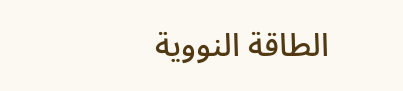الطاقة النووية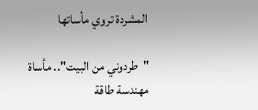المشردة تروي مأساتها

"طردوني من البيت".. مأساة مهندسة طاقة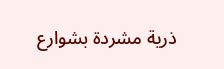ذرية مشردة بشوارع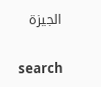الجيزة

search